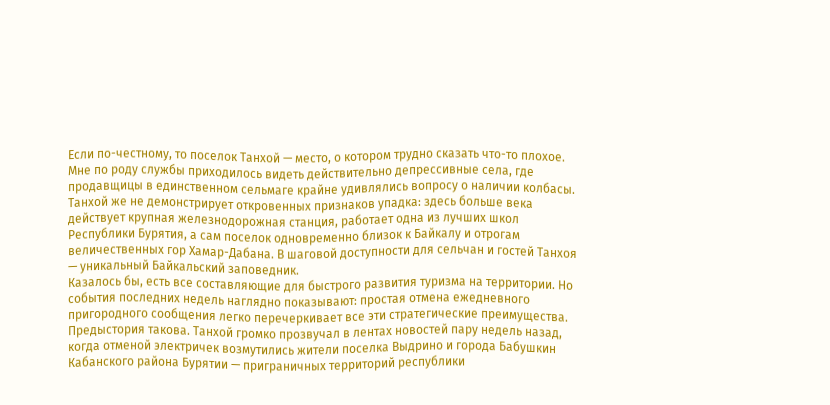Если по-честному, то поселок Танхой — место, о котором трудно сказать что-то плохое. Мне по роду службы приходилось видеть действительно депрессивные села, где продавщицы в единственном сельмаге крайне удивлялись вопросу о наличии колбасы. Танхой же не демонстрирует откровенных признаков упадка: здесь больше века действует крупная железнодорожная станция, работает одна из лучших школ Республики Бурятия, а сам поселок одновременно близок к Байкалу и отрогам величественных гор Хамар-Дабана. В шаговой доступности для сельчан и гостей Танхоя — уникальный Байкальский заповедник.
Казалось бы, есть все составляющие для быстрого развития туризма на территории. Но события последних недель наглядно показывают: простая отмена ежедневного пригородного сообщения легко перечеркивает все эти стратегические преимущества.
Предыстория такова. Танхой громко прозвучал в лентах новостей пару недель назад, когда отменой электричек возмутились жители поселка Выдрино и города Бабушкин Кабанского района Бурятии — приграничных территорий республики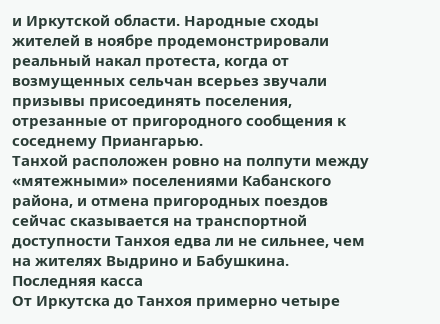и Иркутской области. Народные сходы жителей в ноябре продемонстрировали реальный накал протеста, когда от возмущенных сельчан всерьез звучали призывы присоединять поселения, отрезанные от пригородного сообщения к соседнему Приангарью.
Танхой расположен ровно на полпути между «мятежными» поселениями Кабанского района, и отмена пригородных поездов сейчас сказывается на транспортной доступности Танхоя едва ли не сильнее, чем на жителях Выдрино и Бабушкина.
Последняя касса
От Иркутска до Танхоя примерно четыре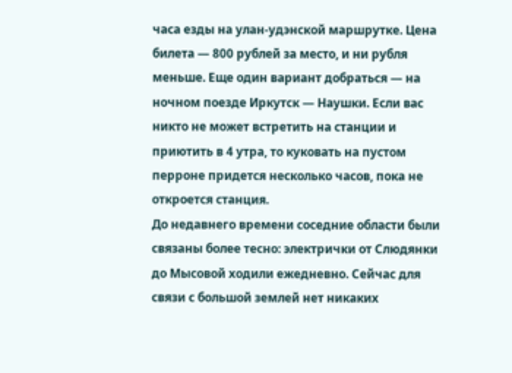часа езды на улан-удэнской маршрутке. Цена билета — 800 рублей за место, и ни рубля меньше. Еще один вариант добраться — на ночном поезде Иркутск — Наушки. Если вас никто не может встретить на станции и приютить в 4 утра, то куковать на пустом перроне придется несколько часов, пока не откроется станция.
До недавнего времени соседние области были связаны более тесно: электрички от Слюдянки до Мысовой ходили ежедневно. Сейчас для связи с большой землей нет никаких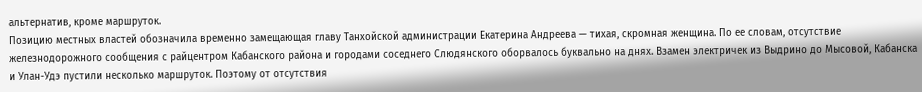альтернатив, кроме маршруток.
Позицию местных властей обозначила временно замещающая главу Танхойской администрации Екатерина Андреева — тихая, скромная женщина. По ее словам, отсутствие железнодорожного сообщения с райцентром Кабанского района и городами соседнего Слюдянского оборвалось буквально на днях. Взамен электричек из Выдрино до Мысовой, Кабанска и Улан-Удэ пустили несколько маршруток. Поэтому от отсутствия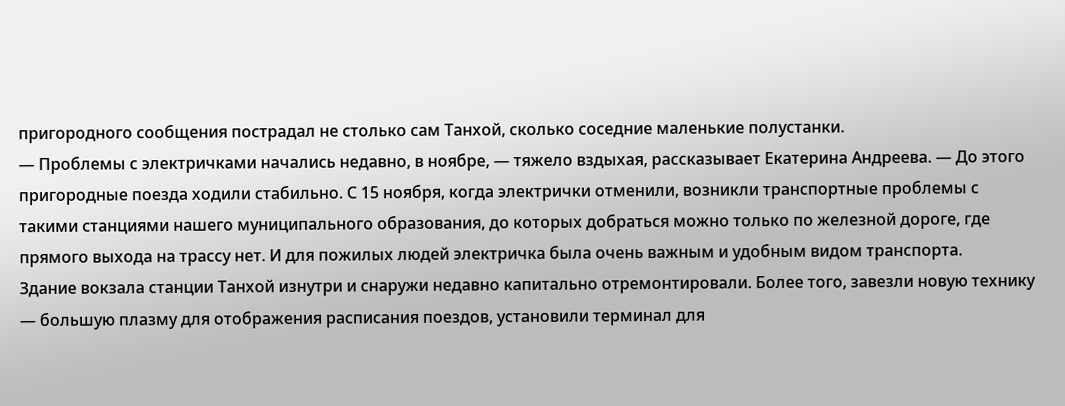пригородного сообщения пострадал не столько сам Танхой, сколько соседние маленькие полустанки.
— Проблемы с электричками начались недавно, в ноябре, — тяжело вздыхая, рассказывает Екатерина Андреева. — До этого пригородные поезда ходили стабильно. С 15 ноября, когда электрички отменили, возникли транспортные проблемы с такими станциями нашего муниципального образования, до которых добраться можно только по железной дороге, где прямого выхода на трассу нет. И для пожилых людей электричка была очень важным и удобным видом транспорта.
Здание вокзала станции Танхой изнутри и снаружи недавно капитально отремонтировали. Более того, завезли новую технику — большую плазму для отображения расписания поездов, установили терминал для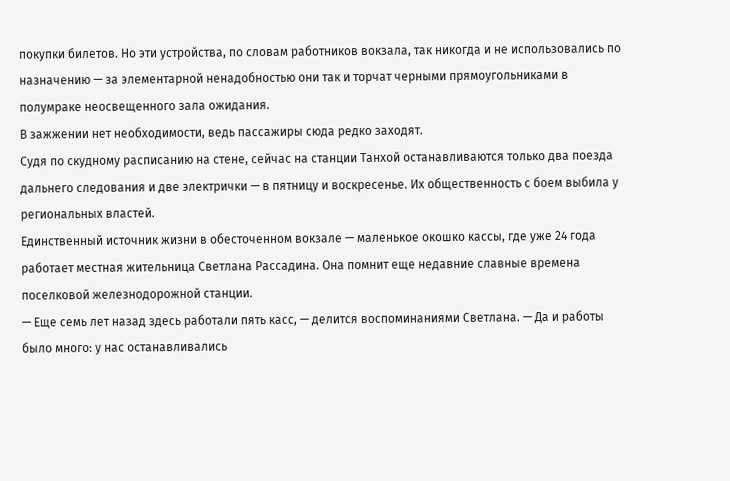покупки билетов. Но эти устройства, по словам работников вокзала, так никогда и не использовались по назначению — за элементарной ненадобностью они так и торчат черными прямоугольниками в полумраке неосвещенного зала ожидания.
В зажжении нет необходимости, ведь пассажиры сюда редко заходят.
Судя по скудному расписанию на стене, сейчас на станции Танхой останавливаются только два поезда дальнего следования и две электрички — в пятницу и воскресенье. Их общественность с боем выбила у региональных властей.
Единственный источник жизни в обесточенном вокзале — маленькое окошко кассы, где уже 24 года работает местная жительница Светлана Рассадина. Она помнит еще недавние славные времена поселковой железнодорожной станции.
— Еще семь лет назад здесь работали пять касс, — делится воспоминаниями Светлана. — Да и работы было много: у нас останавливались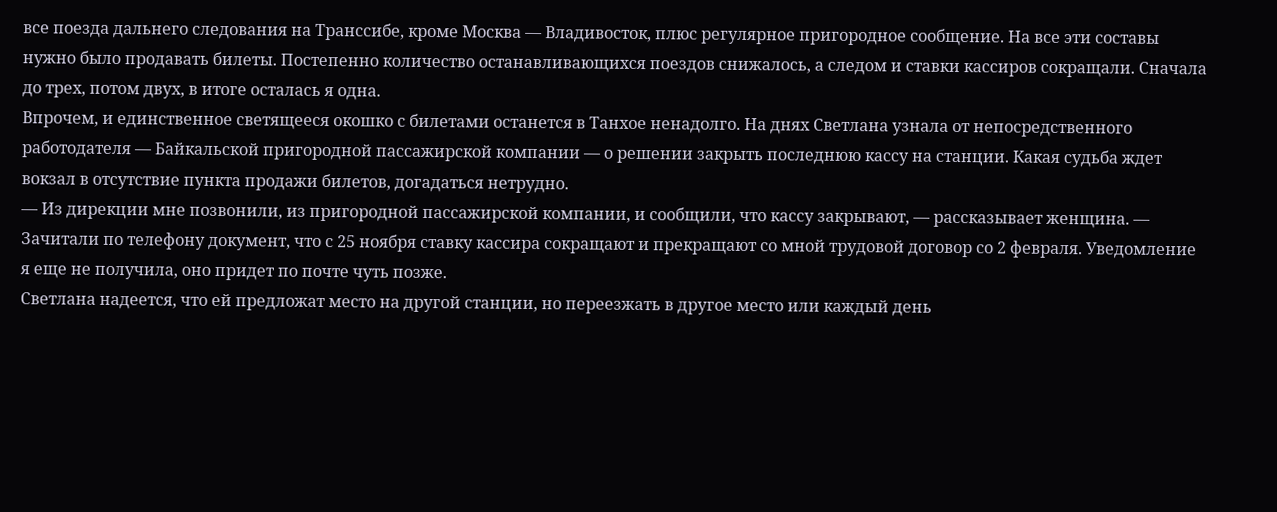все поезда дальнего следования на Транссибе, кроме Москва — Владивосток, плюс регулярное пригородное сообщение. На все эти составы нужно было продавать билеты. Постепенно количество останавливающихся поездов снижалось, а следом и ставки кассиров сокращали. Сначала до трех, потом двух, в итоге осталась я одна.
Впрочем, и единственное светящееся окошко с билетами останется в Танхое ненадолго. На днях Светлана узнала от непосредственного работодателя — Байкальской пригородной пассажирской компании — о решении закрыть последнюю кассу на станции. Какая судьба ждет вокзал в отсутствие пункта продажи билетов, догадаться нетрудно.
— Из дирекции мне позвонили, из пригородной пассажирской компании, и сообщили, что кассу закрывают, — рассказывает женщина. — Зачитали по телефону документ, что с 25 ноября ставку кассира сокращают и прекращают со мной трудовой договор со 2 февраля. Уведомление я еще не получила, оно придет по почте чуть позже.
Светлана надеется, что ей предложат место на другой станции, но переезжать в другое место или каждый день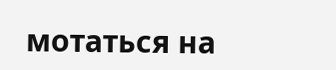мотаться на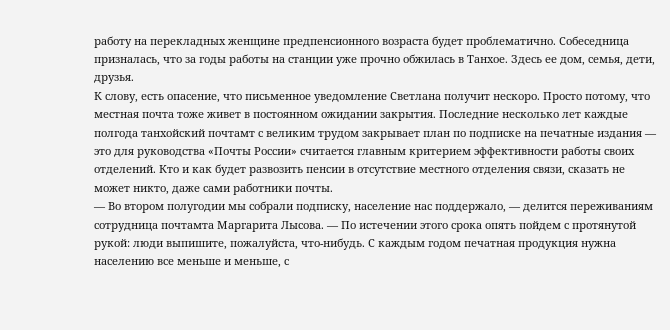работу на перекладных женщине предпенсионного возраста будет проблематично. Собеседница призналась, что за годы работы на станции уже прочно обжилась в Танхое. Здесь ее дом, семья, дети, друзья.
К слову, есть опасение, что письменное уведомление Светлана получит нескоро. Просто потому, что местная почта тоже живет в постоянном ожидании закрытия. Последние несколько лет каждые полгода танхойский почтамт с великим трудом закрывает план по подписке на печатные издания — это для руководства «Почты России» считается главным критерием эффективности работы своих отделений. Кто и как будет развозить пенсии в отсутствие местного отделения связи, сказать не может никто, даже сами работники почты.
— Во втором полугодии мы собрали подписку, население нас поддержало, — делится переживаниям сотрудница почтамта Маргарита Лысова. — По истечении этого срока опять пойдем с протянутой рукой: люди выпишите, пожалуйста, что-нибудь. С каждым годом печатная продукция нужна населению все меньше и меньше, с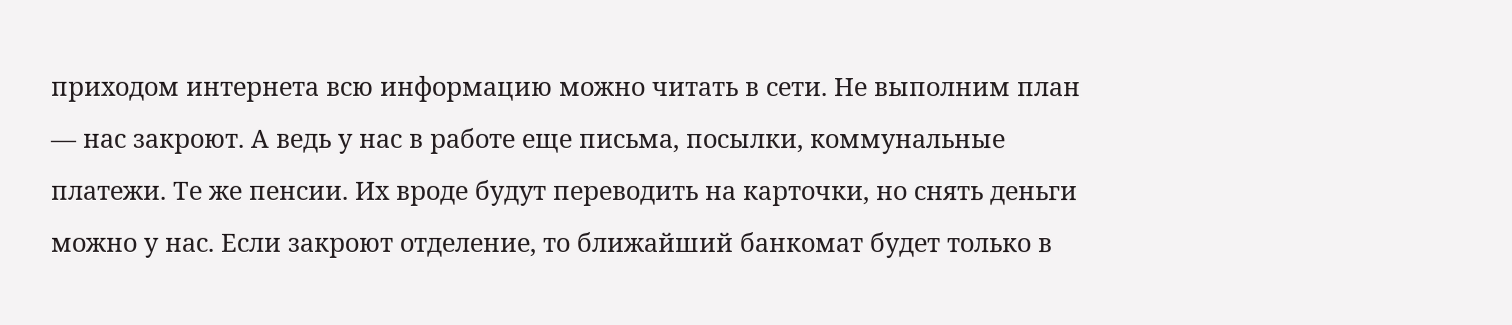приходом интернета всю информацию можно читать в сети. Не выполним план — нас закроют. А ведь у нас в работе еще письма, посылки, коммунальные платежи. Те же пенсии. Их вроде будут переводить на карточки, но снять деньги можно у нас. Если закроют отделение, то ближайший банкомат будет только в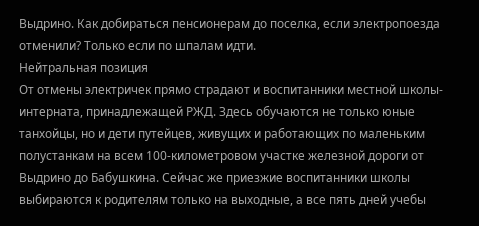Выдрино. Как добираться пенсионерам до поселка, если электропоезда отменили? Только если по шпалам идти.
Нейтральная позиция
От отмены электричек прямо страдают и воспитанники местной школы-интерната, принадлежащей РЖД. Здесь обучаются не только юные танхойцы, но и дети путейцев, живущих и работающих по маленьким полустанкам на всем 100-километровом участке железной дороги от Выдрино до Бабушкина. Сейчас же приезжие воспитанники школы выбираются к родителям только на выходные, а все пять дней учебы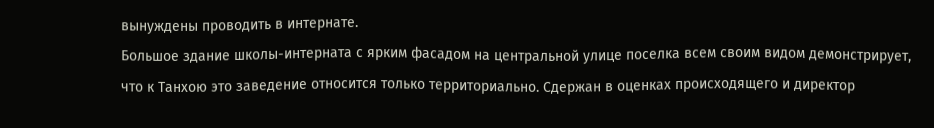вынуждены проводить в интернате.
Большое здание школы-интерната с ярким фасадом на центральной улице поселка всем своим видом демонстрирует, что к Танхою это заведение относится только территориально. Сдержан в оценках происходящего и директор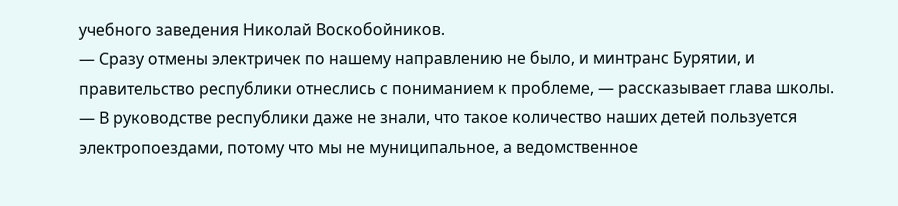учебного заведения Николай Воскобойников.
— Сразу отмены электричек по нашему направлению не было, и минтранс Бурятии, и правительство республики отнеслись с пониманием к проблеме, — рассказывает глава школы. — В руководстве республики даже не знали, что такое количество наших детей пользуется электропоездами, потому что мы не муниципальное, а ведомственное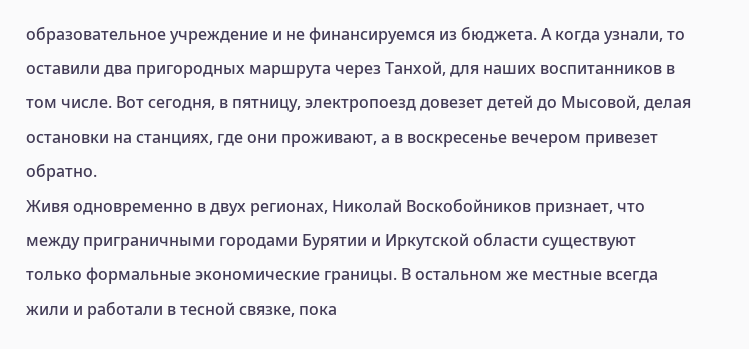образовательное учреждение и не финансируемся из бюджета. А когда узнали, то оставили два пригородных маршрута через Танхой, для наших воспитанников в том числе. Вот сегодня, в пятницу, электропоезд довезет детей до Мысовой, делая остановки на станциях, где они проживают, а в воскресенье вечером привезет обратно.
Живя одновременно в двух регионах, Николай Воскобойников признает, что между приграничными городами Бурятии и Иркутской области существуют только формальные экономические границы. В остальном же местные всегда жили и работали в тесной связке, пока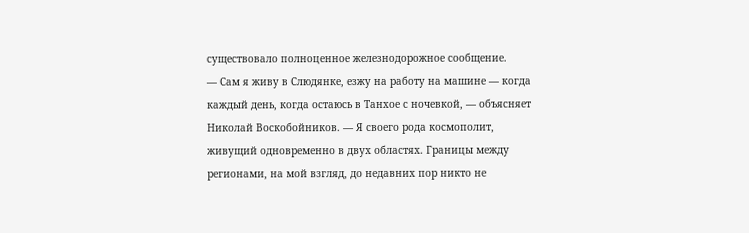существовало полноценное железнодорожное сообщение.
— Сам я живу в Слюдянке, езжу на работу на машине — когда каждый день, когда остаюсь в Танхое с ночевкой, — объясняет Николай Воскобойников. — Я своего рода космополит, живущий одновременно в двух областях. Границы между регионами, на мой взгляд, до недавних пор никто не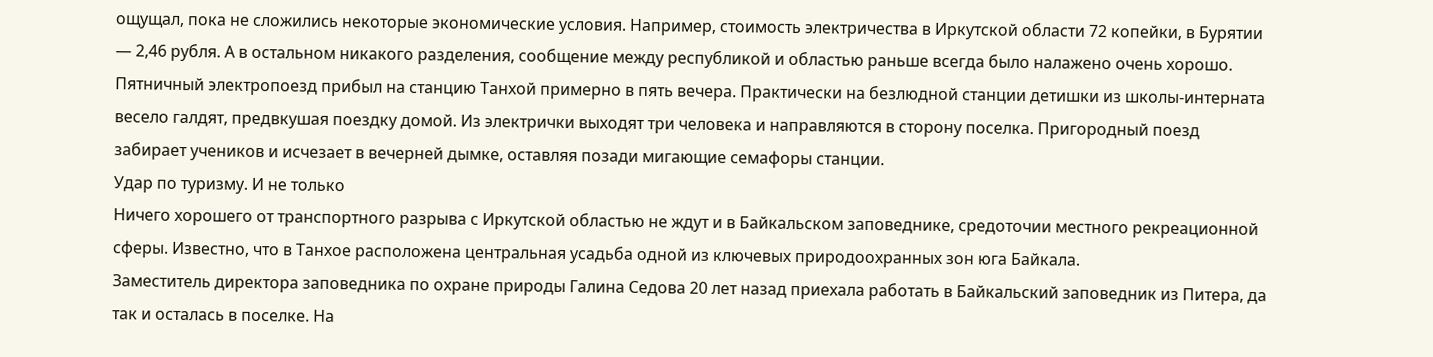ощущал, пока не сложились некоторые экономические условия. Например, стоимость электричества в Иркутской области 72 копейки, в Бурятии — 2,46 рубля. А в остальном никакого разделения, сообщение между республикой и областью раньше всегда было налажено очень хорошо.
Пятничный электропоезд прибыл на станцию Танхой примерно в пять вечера. Практически на безлюдной станции детишки из школы-интерната весело галдят, предвкушая поездку домой. Из электрички выходят три человека и направляются в сторону поселка. Пригородный поезд забирает учеников и исчезает в вечерней дымке, оставляя позади мигающие семафоры станции.
Удар по туризму. И не только
Ничего хорошего от транспортного разрыва с Иркутской областью не ждут и в Байкальском заповеднике, средоточии местного рекреационной сферы. Известно, что в Танхое расположена центральная усадьба одной из ключевых природоохранных зон юга Байкала.
Заместитель директора заповедника по охране природы Галина Седова 20 лет назад приехала работать в Байкальский заповедник из Питера, да так и осталась в поселке. На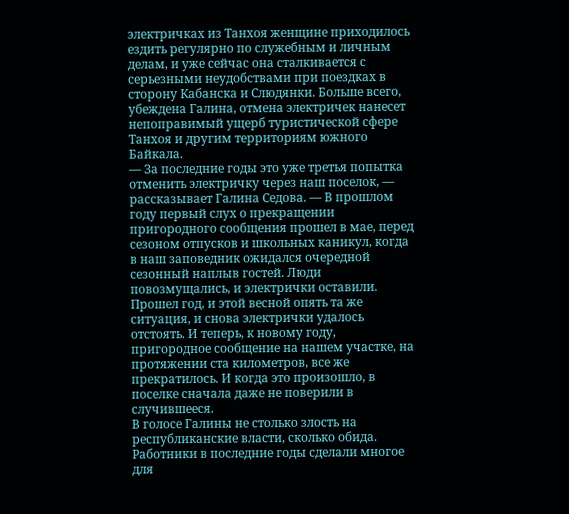электричках из Танхоя женщине приходилось ездить регулярно по служебным и личным делам, и уже сейчас она сталкивается с серьезными неудобствами при поездках в сторону Кабанска и Слюдянки. Больше всего, убеждена Галина, отмена электричек нанесет непоправимый ущерб туристической сфере Танхоя и другим территориям южного Байкала.
— За последние годы это уже третья попытка отменить электричку через наш поселок, — рассказывает Галина Седова. — В прошлом году первый слух о прекращении пригородного сообщения прошел в мае, перед сезоном отпусков и школьных каникул, когда в наш заповедник ожидался очередной сезонный наплыв гостей. Люди повозмущались, и электрички оставили. Прошел год, и этой весной опять та же ситуация, и снова электрички удалось отстоять. И теперь, к новому году, пригородное сообщение на нашем участке, на протяжении ста километров, все же прекратилось. И когда это произошло, в поселке сначала даже не поверили в случившееся.
В голосе Галины не столько злость на республиканские власти, сколько обида. Работники в последние годы сделали многое для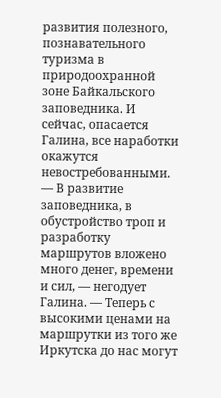развития полезного, познавательного туризма в природоохранной зоне Байкальского заповедника. И сейчас, опасается Галина, все наработки окажутся невостребованными.
— В развитие заповедника, в обустройство троп и разработку маршрутов вложено много денег, времени и сил, — негодует Галина. — Теперь с высокими ценами на маршрутки из того же Иркутска до нас могут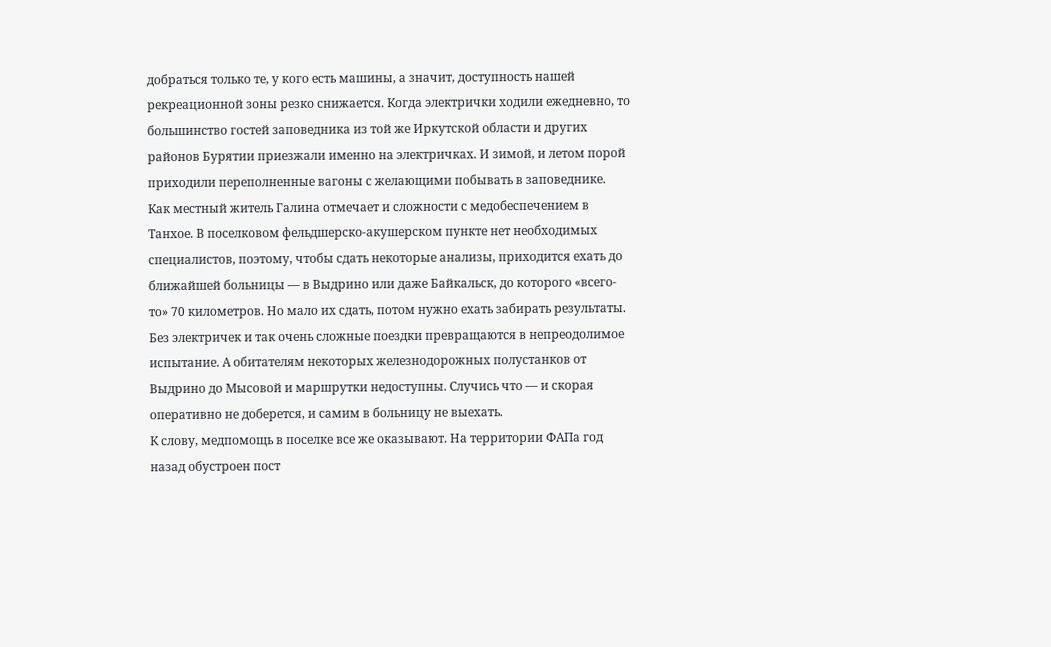добраться только те, у кого есть машины, а значит, доступность нашей рекреационной зоны резко снижается. Когда электрички ходили ежедневно, то большинство гостей заповедника из той же Иркутской области и других районов Бурятии приезжали именно на электричках. И зимой, и летом порой приходили переполненные вагоны с желающими побывать в заповеднике.
Как местный житель Галина отмечает и сложности с медобеспечением в Танхое. В поселковом фельдшерско-акушерском пункте нет необходимых специалистов, поэтому, чтобы сдать некоторые анализы, приходится ехать до ближайшей больницы — в Выдрино или даже Байкальск, до которого «всего-то» 70 километров. Но мало их сдать, потом нужно ехать забирать результаты.
Без электричек и так очень сложные поездки превращаются в непреодолимое испытание. А обитателям некоторых железнодорожных полустанков от Выдрино до Мысовой и маршрутки недоступны. Случись что — и скорая оперативно не доберется, и самим в больницу не выехать.
К слову, медпомощь в поселке все же оказывают. На территории ФАПа год назад обустроен пост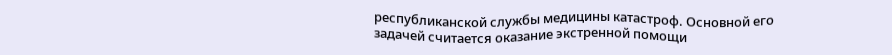республиканской службы медицины катастроф. Основной его задачей считается оказание экстренной помощи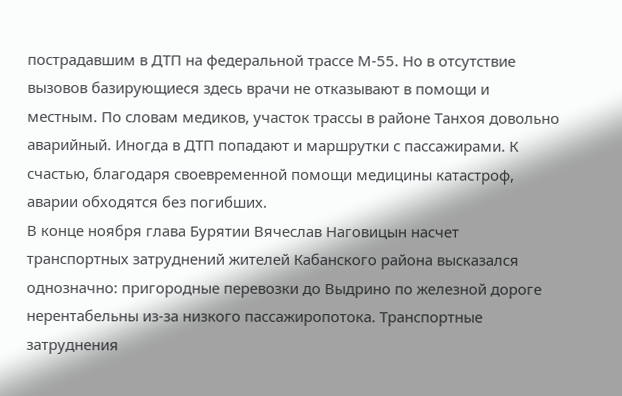пострадавшим в ДТП на федеральной трассе М-55. Но в отсутствие вызовов базирующиеся здесь врачи не отказывают в помощи и местным. По словам медиков, участок трассы в районе Танхоя довольно аварийный. Иногда в ДТП попадают и маршрутки с пассажирами. К счастью, благодаря своевременной помощи медицины катастроф, аварии обходятся без погибших.
В конце ноября глава Бурятии Вячеслав Наговицын насчет транспортных затруднений жителей Кабанского района высказался однозначно: пригородные перевозки до Выдрино по железной дороге нерентабельны из-за низкого пассажиропотока. Транспортные затруднения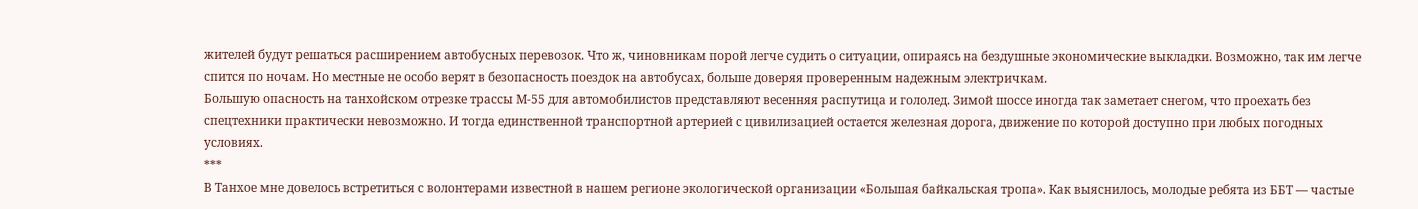жителей будут решаться расширением автобусных перевозок. Что ж, чиновникам порой легче судить о ситуации, опираясь на бездушные экономические выкладки. Возможно, так им легче спится по ночам. Но местные не особо верят в безопасность поездок на автобусах, больше доверяя проверенным надежным электричкам.
Большую опасность на танхойском отрезке трассы М-55 для автомобилистов представляют весенняя распутица и гололед. Зимой шоссе иногда так заметает снегом, что проехать без спецтехники практически невозможно. И тогда единственной транспортной артерией с цивилизацией остается железная дорога, движение по которой доступно при любых погодных условиях.
***
В Танхое мне довелось встретиться с волонтерами известной в нашем регионе экологической организации «Большая байкальская тропа». Как выяснилось, молодые ребята из ББТ — частые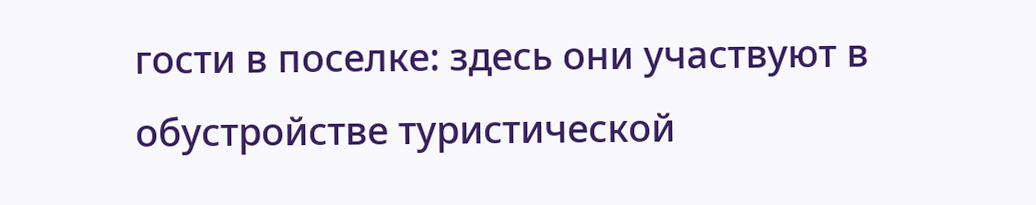гости в поселке: здесь они участвуют в обустройстве туристической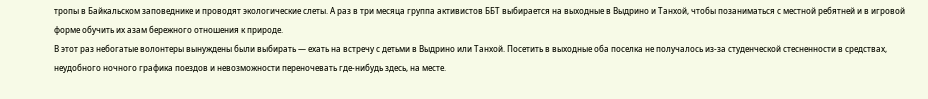тропы в Байкальском заповеднике и проводят экологические слеты. А раз в три месяца группа активистов ББТ выбирается на выходные в Выдрино и Танхой, чтобы позаниматься с местной ребятней и в игровой форме обучить их азам бережного отношения к природе.
В этот раз небогатые волонтеры вынуждены были выбирать — ехать на встречу с детьми в Выдрино или Танхой. Посетить в выходные оба поселка не получалось из-за студенческой стесненности в средствах, неудобного ночного графика поездов и невозможности переночевать где-нибудь здесь, на месте.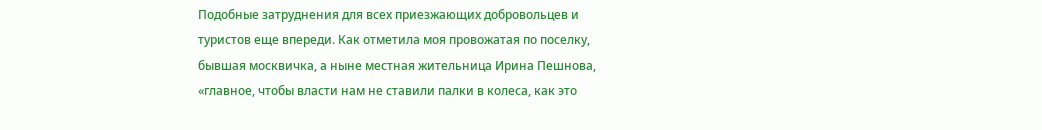Подобные затруднения для всех приезжающих добровольцев и туристов еще впереди. Как отметила моя провожатая по поселку, бывшая москвичка, а ныне местная жительница Ирина Пешнова, «главное, чтобы власти нам не ставили палки в колеса, как это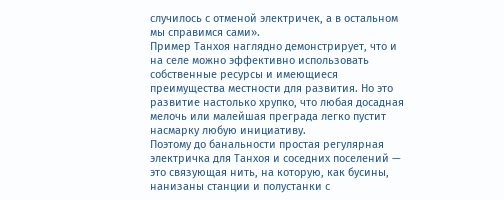случилось с отменой электричек, а в остальном мы справимся сами».
Пример Танхоя наглядно демонстрирует, что и на селе можно эффективно использовать собственные ресурсы и имеющиеся преимущества местности для развития. Но это развитие настолько хрупко, что любая досадная мелочь или малейшая преграда легко пустит насмарку любую инициативу.
Поэтому до банальности простая регулярная электричка для Танхоя и соседних поселений — это связующая нить, на которую, как бусины, нанизаны станции и полустанки с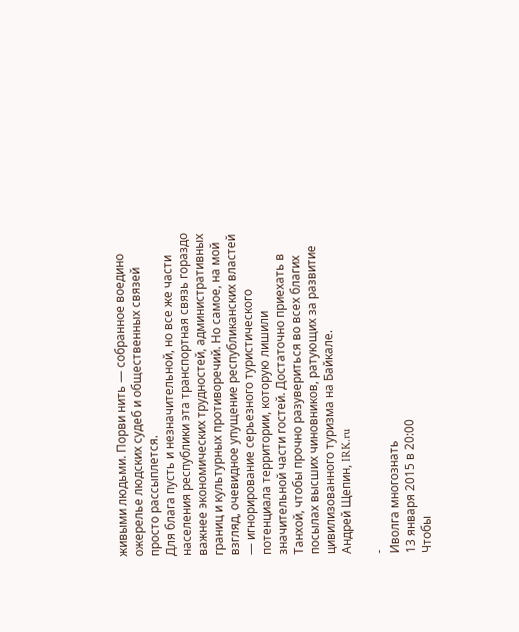живыми людьми. Порви нить — собранное воедино ожерелье людских судеб и общественных связей просто рассыплется.
Для блага пусть и незначительной, но все же части населения республики эта транспортная связь гораздо важнее экономических трудностей, административных границ и культурных противоречий. Но самое, на мой взгляд, очевидное упущение республиканских властей — игнорирование серьезного туристического потенциала территории, которую лишили значительной части гостей. Достаточно приехать в Танхой, чтобы прочно разувериться во всех благих посылах высших чиновников, ратующих за развитие цивилизованного туризма на Байкале.
Андрей Щепин, IRK.ru

-
Иволга многознать
13 января 2015 в 20:00
Чтобы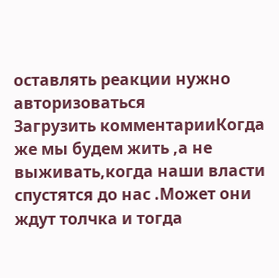оставлять реакции нужно авторизоваться
Загрузить комментарииКогда же мы будем жить ,а не выживать,когда наши власти спустятся до нас .Может они ждут толчка и тогда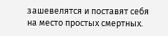зашевелятся и поставят себя на место простых смертных.